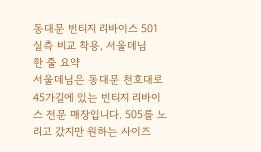동대문 빈티지 리바이스 501 실측 비교 착용, 서울데님
한 줄 요약
서울데님은 동대문 천호대로45가길에 있는 빈티지 리바이스 전문 매장입니다. 505를 노리고 갔지만 원하는 사이즈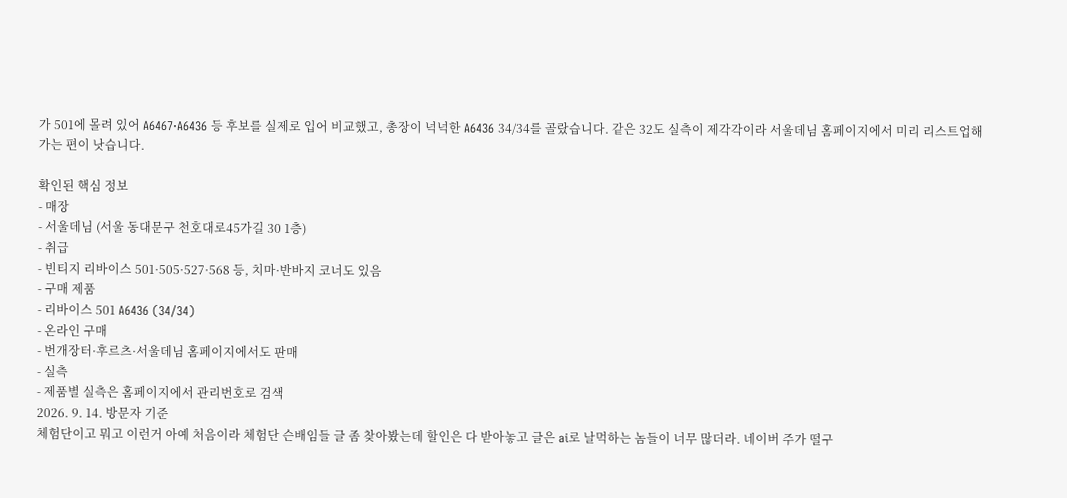가 501에 몰려 있어 A6467·A6436 등 후보를 실제로 입어 비교했고, 총장이 넉넉한 A6436 34/34를 골랐습니다. 같은 32도 실측이 제각각이라 서울데님 홈페이지에서 미리 리스트업해 가는 편이 낫습니다.

확인된 핵심 정보
- 매장
- 서울데님 (서울 동대문구 천호대로45가길 30 1층)
- 취급
- 빈티지 리바이스 501·505·527·568 등, 치마·반바지 코너도 있음
- 구매 제품
- 리바이스 501 A6436 (34/34)
- 온라인 구매
- 번개장터·후르츠·서울데님 홈페이지에서도 판매
- 실측
- 제품별 실측은 홈페이지에서 관리번호로 검색
2026. 9. 14. 방문자 기준
체험단이고 뭐고 이런거 아예 처음이라 체험단 슨배임들 글 좀 찾아봤는데 할인은 다 받아놓고 글은 ai로 날먹하는 놈들이 너무 많더라. 네이버 주가 떨구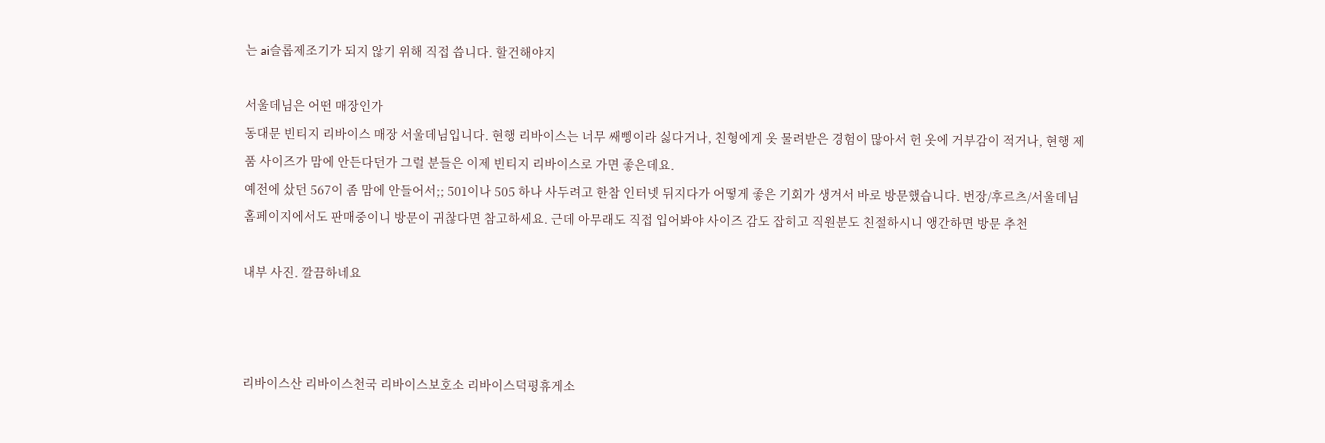는 ai슬롭제조기가 되지 않기 위해 직접 씁니다. 할건해야지

서울데님은 어떤 매장인가
동대문 빈티지 리바이스 매장 서울데님입니다. 현행 리바이스는 너무 쌔삥이라 싫다거나, 친형에게 옷 물려받은 경험이 많아서 헌 옷에 거부감이 적거나, 현행 제품 사이즈가 맘에 안든다던가 그럴 분들은 이제 빈티지 리바이스로 가면 좋은데요.
예전에 샀던 567이 좀 맘에 안들어서;; 501이나 505 하나 사두려고 한참 인터넷 뒤지다가 어떻게 좋은 기회가 생겨서 바로 방문했습니다. 번장/후르츠/서울데님 홈페이지에서도 판매중이니 방문이 귀찮다면 참고하세요. 근데 아무래도 직접 입어봐야 사이즈 감도 잡히고 직원분도 친절하시니 앵간하면 방문 추천

내부 사진. 깔끔하네요



리바이스산 리바이스천국 리바이스보호소 리바이스덕평휴게소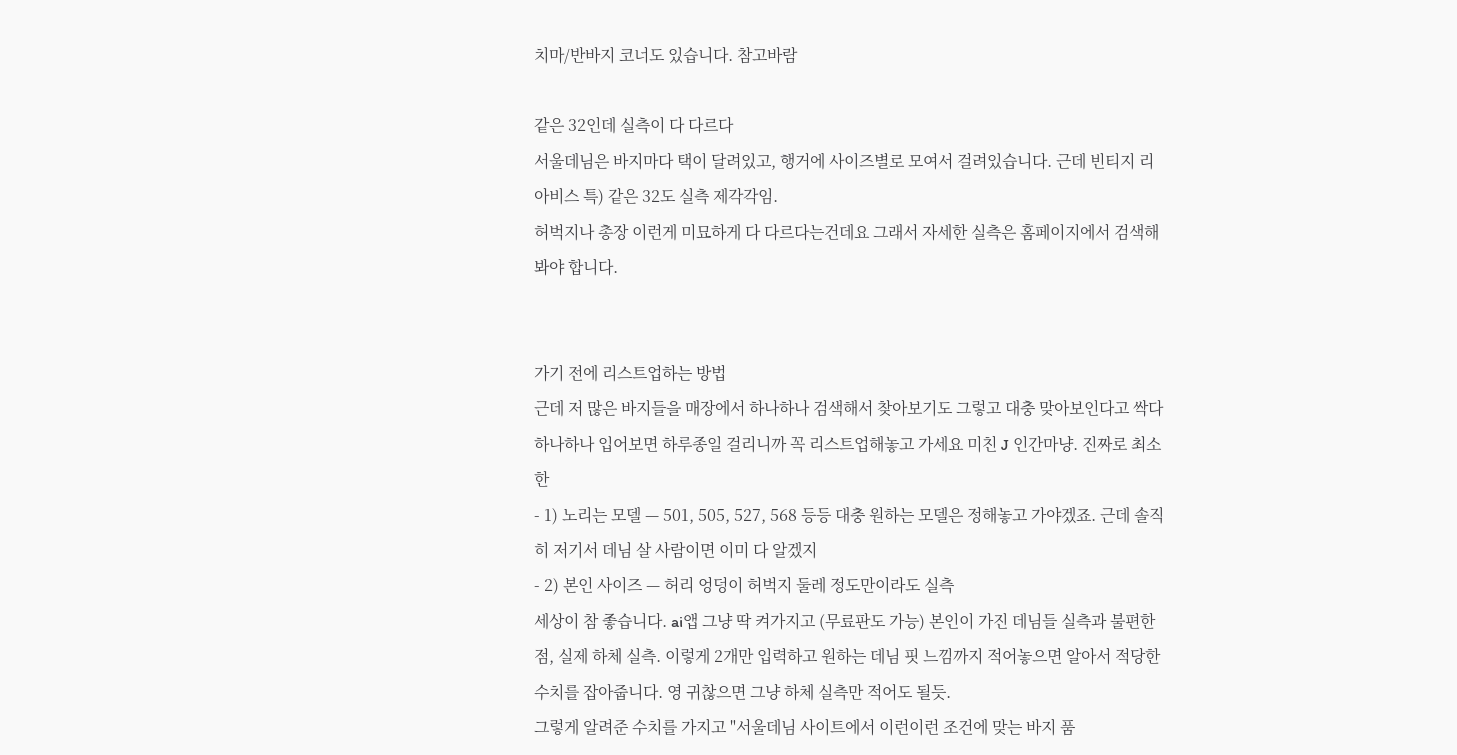치마/반바지 코너도 있습니다. 참고바람

같은 32인데 실측이 다 다르다
서울데님은 바지마다 택이 달려있고, 행거에 사이즈별로 모여서 걸려있습니다. 근데 빈티지 리아비스 특) 같은 32도 실측 제각각임.
허벅지나 총장 이런게 미묘하게 다 다르다는건데요 그래서 자세한 실측은 홈페이지에서 검색해봐야 합니다.


가기 전에 리스트업하는 방법
근데 저 많은 바지들을 매장에서 하나하나 검색해서 찾아보기도 그렇고 대충 맞아보인다고 싹다 하나하나 입어보면 하루종일 걸리니까 꼭 리스트업해놓고 가세요 미친 J 인간마냥. 진짜로 최소한
- 1) 노리는 모델 — 501, 505, 527, 568 등등 대충 원하는 모델은 정해놓고 가야겠죠. 근데 솔직히 저기서 데님 살 사람이면 이미 다 알겠지
- 2) 본인 사이즈 — 허리 엉덩이 허벅지 둘레 정도만이라도 실측
세상이 참 좋습니다. ai앱 그냥 딱 켜가지고 (무료판도 가능) 본인이 가진 데님들 실측과 불편한 점, 실제 하체 실측. 이렇게 2개만 입력하고 원하는 데님 핏 느낌까지 적어놓으면 알아서 적당한 수치를 잡아줍니다. 영 귀찮으면 그냥 하체 실측만 적어도 될듯.
그렇게 알려준 수치를 가지고 "서울데님 사이트에서 이런이런 조건에 맞는 바지 품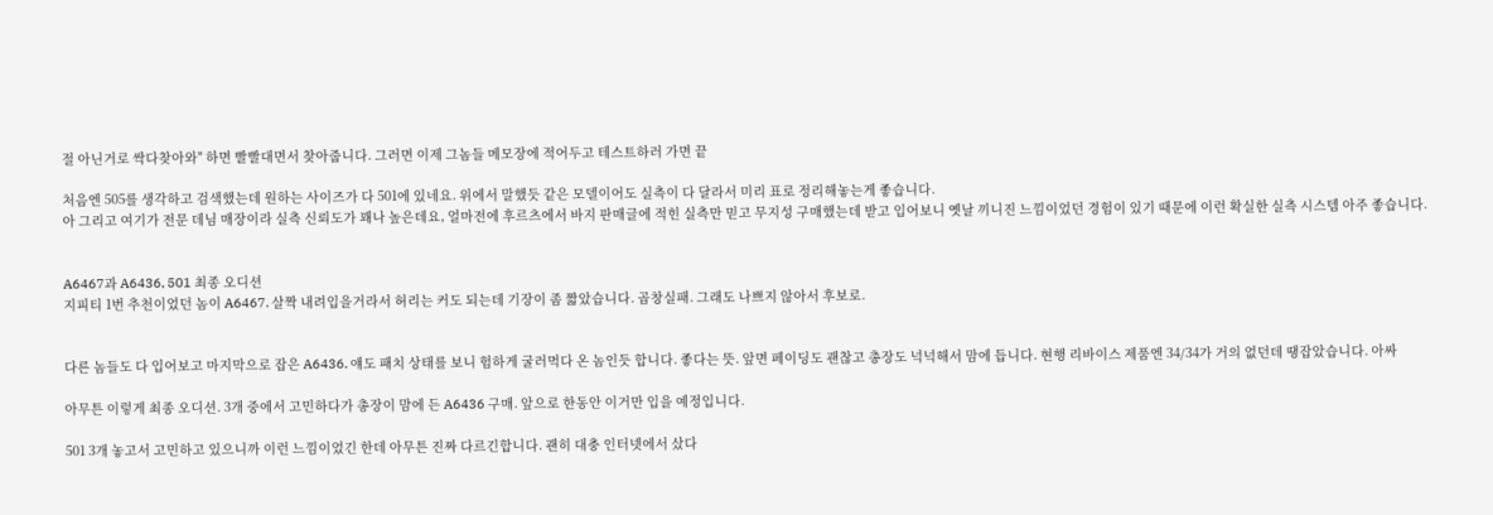절 아닌거로 싹다찾아와" 하면 빨빨대면서 찾아줍니다. 그러면 이제 그놈들 메모장에 적어두고 테스트하러 가면 끝

처음엔 505를 생각하고 검색했는데 원하는 사이즈가 다 501에 있네요. 위에서 말했듯 같은 모델이어도 실측이 다 달라서 미리 표로 정리해놓는게 좋습니다.
아 그리고 여기가 전문 데님 매장이라 실측 신뢰도가 꽤나 높은데요, 얼마전에 후르츠에서 바지 판매글에 적힌 실측만 믿고 무지성 구매했는데 받고 입어보니 옛날 끼니진 느낌이었던 경험이 있기 때문에 이런 확실한 실측 시스템 아주 좋습니다.


A6467과 A6436, 501 최종 오디션
지피티 1번 추천이었던 놈이 A6467. 살짝 내려입을거라서 허리는 커도 되는데 기장이 좀 짧았습니다. 곱창실패. 그래도 나쁘지 않아서 후보로.


다른 놈들도 다 입어보고 마지막으로 잡은 A6436. 얘도 패치 상태를 보니 험하게 굴러먹다 온 놈인듯 합니다. 좋다는 뜻. 앞면 페이딩도 괜찮고 총장도 넉넉해서 맘에 듭니다. 현행 리바이스 제품엔 34/34가 거의 없던데 땡잡았습니다. 아싸

아무튼 이렇게 최종 오디션. 3개 중에서 고민하다가 총장이 맘에 든 A6436 구매. 앞으로 한동안 이거만 입을 예정입니다.

501 3개 놓고서 고민하고 있으니까 이런 느낌이었긴 한데 아무튼 진짜 다르긴합니다. 괜히 대충 인터넷에서 샀다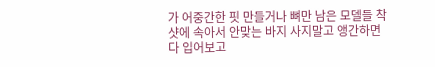가 어중간한 핏 만들거나 뼈만 남은 모델들 착샷에 속아서 안맞는 바지 사지말고 앵간하면 다 입어보고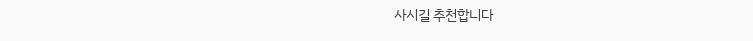사시길 추천합니다